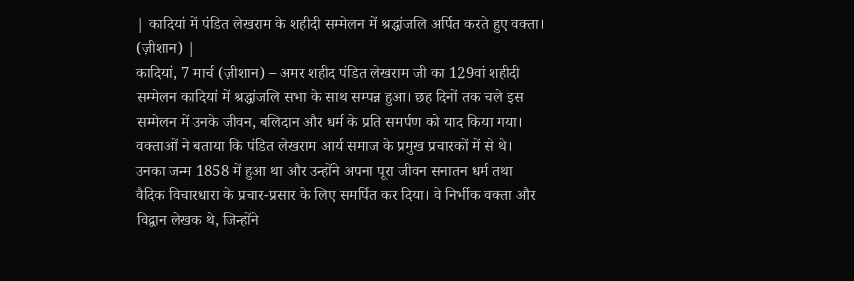| कादियां में पंडित लेखराम के शहीदी सम्मेलन में श्रद्धांजलि अर्पित करते हुए वक्ता। (ज़ीशान) |
कादियां, 7 मार्च (ज़ीशान) – अमर शहीद पंडित लेखराम जी का 129वां शहीदी सम्मेलन कादियां में श्रद्धांजलि सभा के साथ सम्पन्न हुआ। छह दिनों तक चले इस सम्मेलन में उनके जीवन, बलिदान और धर्म के प्रति समर्पण को याद किया गया।
वक्ताओं ने बताया कि पंडित लेखराम आर्य समाज के प्रमुख प्रचारकों में से थे। उनका जन्म 1858 में हुआ था और उन्होंने अपना पूरा जीवन सनातन धर्म तथा वैदिक विचारधारा के प्रचार-प्रसार के लिए समर्पित कर दिया। वे निर्भीक वक्ता और विद्वान लेखक थे, जिन्होंने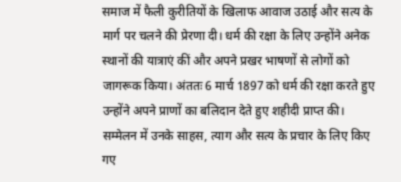समाज में फैली कुरीतियों के खिलाफ आवाज उठाई और सत्य के मार्ग पर चलने की प्रेरणा दी। धर्म की रक्षा के लिए उन्होंने अनेक स्थानों की यात्राएं कीं और अपने प्रखर भाषणों से लोगों को जागरूक किया। अंततः 6 मार्च 1897 को धर्म की रक्षा करते हुए उन्होंने अपने प्राणों का बलिदान देते हुए शहीदी प्राप्त की।
सम्मेलन में उनके साहस, त्याग और सत्य के प्रचार के लिए किए गए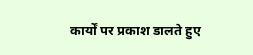कार्यों पर प्रकाश डालते हुए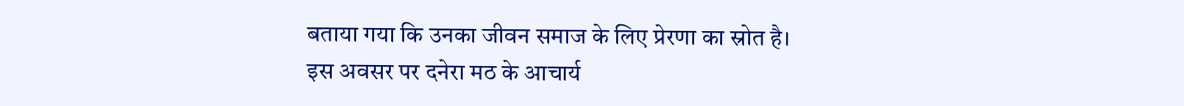बताया गया कि उनका जीवन समाज के लिए प्रेरणा का स्रोत है।
इस अवसर पर दनेरा मठ के आचार्य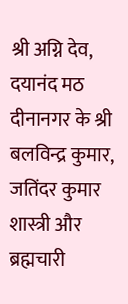श्री अग्नि देव, दयानंद मठ दीनानगर के श्री बलविन्द्र कुमार, जतिंदर कुमार शास्त्री और ब्रह्मचारी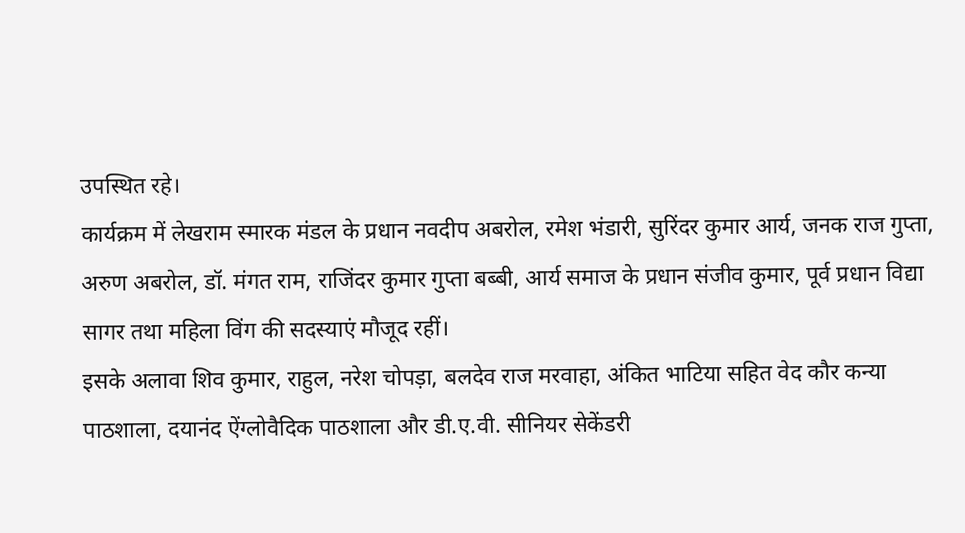उपस्थित रहे।
कार्यक्रम में लेखराम स्मारक मंडल के प्रधान नवदीप अबरोल, रमेश भंडारी, सुरिंदर कुमार आर्य, जनक राज गुप्ता, अरुण अबरोल, डॉ. मंगत राम, राजिंदर कुमार गुप्ता बब्बी, आर्य समाज के प्रधान संजीव कुमार, पूर्व प्रधान विद्या सागर तथा महिला विंग की सदस्याएं मौजूद रहीं।
इसके अलावा शिव कुमार, राहुल, नरेश चोपड़ा, बलदेव राज मरवाहा, अंकित भाटिया सहित वेद कौर कन्या पाठशाला, दयानंद ऐंग्लोवैदिक पाठशाला और डी.ए.वी. सीनियर सेकेंडरी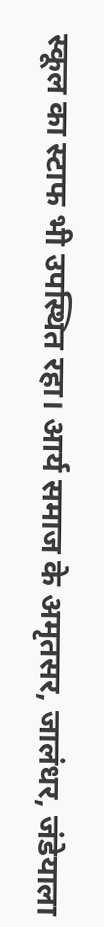स्कूल का स्टाफ भी उपस्थित रहा। आर्य समाज के अमृतसर, जालंधर, जंडेयाला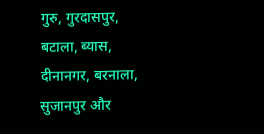गुरु, गुरदासपुर, बटाला, ब्यास, दीनानगर, बरनाला, सुजानपुर और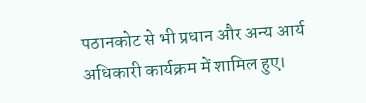पठानकोट से भी प्रधान और अन्य आर्य अधिकारी कार्यक्रम में शामिल हुए।